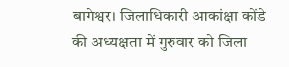बागेश्वर। जिलाधिकारी आकांक्षा कोंडे की अध्यक्षता में गुरुवार को जिला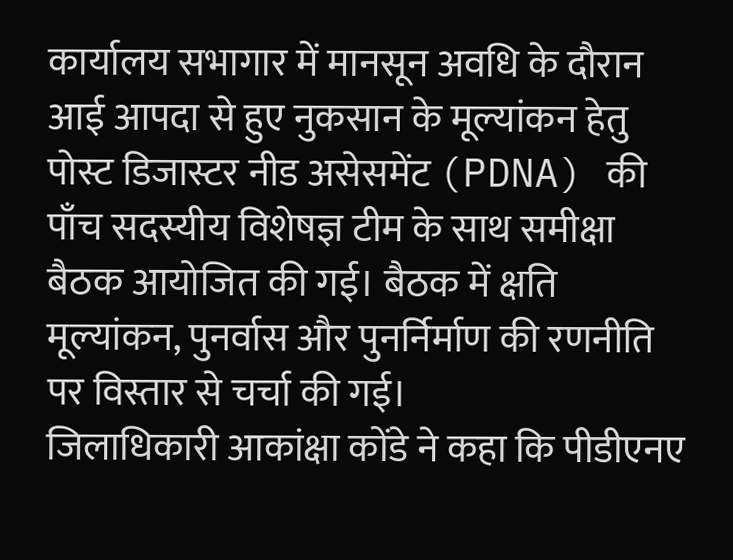कार्यालय सभागार में मानसून अवधि के दौरान आई आपदा से हुए नुकसान के मूल्यांकन हेतु पोस्ट डिजास्टर नीड असेसमेंट (PDNA) की पाँच सदस्यीय विशेषज्ञ टीम के साथ समीक्षा बैठक आयोजित की गई। बैठक में क्षति मूल्यांकन, पुनर्वास और पुनर्निर्माण की रणनीति पर विस्तार से चर्चा की गई।
जिलाधिकारी आकांक्षा कोंडे ने कहा कि पीडीएनए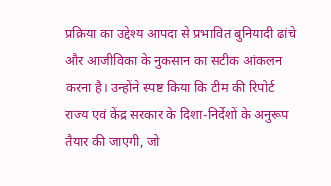प्रक्रिया का उद्देश्य आपदा से प्रभावित बुनियादी ढांचे और आजीविका के नुकसान का सटीक आंकलन करना है। उन्होंने स्पष्ट किया कि टीम की रिपोर्ट राज्य एवं केंद्र सरकार के दिशा-निर्देशों के अनुरूप तैयार की जाएगी, जो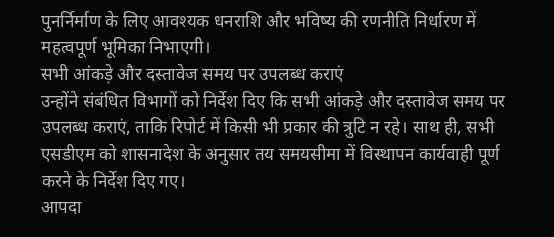पुनर्निर्माण के लिए आवश्यक धनराशि और भविष्य की रणनीति निर्धारण में महत्वपूर्ण भूमिका निभाएगी।
सभी आंकड़े और दस्तावेज समय पर उपलब्ध कराएं
उन्होंने संबंधित विभागों को निर्देश दिए कि सभी आंकड़े और दस्तावेज समय पर उपलब्ध कराएं, ताकि रिपोर्ट में किसी भी प्रकार की त्रुटि न रहे। साथ ही, सभी एसडीएम को शासनादेश के अनुसार तय समयसीमा में विस्थापन कार्यवाही पूर्ण करने के निर्देश दिए गए।
आपदा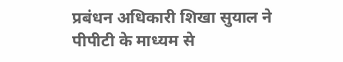प्रबंधन अधिकारी शिखा सुयाल ने पीपीटी के माध्यम से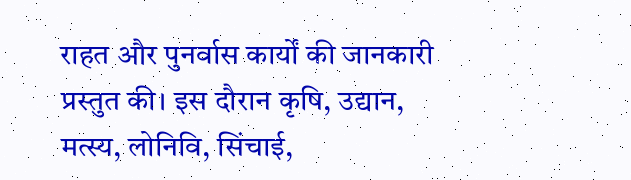राहत और पुनर्वास कार्यों की जानकारी प्रस्तुत की। इस दौरान कृषि, उद्यान, मत्स्य, लोनिवि, सिंचाई,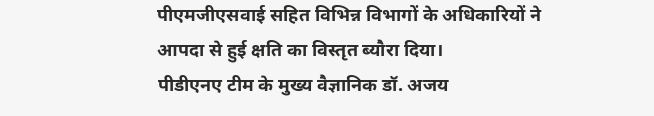पीएमजीएसवाई सहित विभिन्न विभागों के अधिकारियों ने आपदा से हुई क्षति का विस्तृत ब्यौरा दिया।
पीडीएनए टीम के मुख्य वैज्ञानिक डॉ. अजय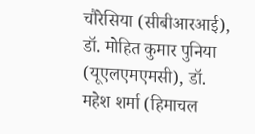चौरेसिया (सीबीआरआई), डॉ. मोहित कुमार पुनिया (यूएलएमएमसी), डॉ. महेश शर्मा (हिमाचल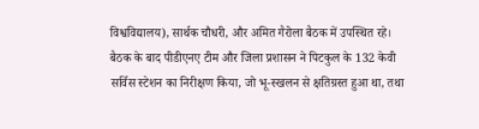विश्वविद्यालय), सार्थक चौधरी, और अमित गैरोला बैठक में उपस्थित रहे।
बैठक के बाद पीडीएनए टीम और जिला प्रशासन ने पिटकुल के 132 केवी सर्विस स्टेशन का निरीक्षण किया, जो भू-स्खलन से क्षतिग्रस्त हुआ था, तथा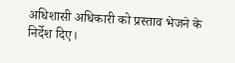अधिशासी अधिकारी को प्रस्ताव भेजने के निर्देश दिए।